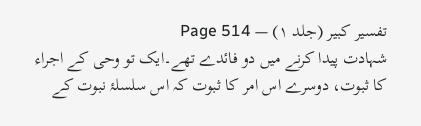تفسیر کبیر (جلد ۱) — Page 514
شہادت پیدا کرنے میں دو فائدے تھے۔ایک تو وحی کے اجراء کا ثبوت، دوسرے اس امر کا ثبوت کہ اس سلسلۂ نبوت کے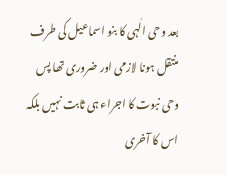بعد وحی الٰہی کا بنو اسماعیل کی طرف منتقل ہونا لازمی اور ضروری تھا پس وحی نبوت کا اجراء ہی ثابت نہیں بلکہ اس کا آخری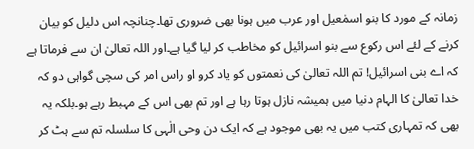زمانہ کے مورد کا بنو اسمٰعیل اور عرب میں ہونا بھی ضروری تھا۔چنانچہ اس دلیل کو بیان کرنے کے لئے اس رکوع سے بنو اسرائیل کو مخاطب کر لیا گیا ہے۔اور اللہ تعالیٰ ان سے فرماتا ہے کہ اے بنی اسرائیل! تم اللہ تعالیٰ کی نعمتوں کو یاد کرو او راس امر کی سچی گواہی دو کہ خدا تعالیٰ کا الہام دنیا میں ہمیشہ نازل ہوتا رہا ہے اور تم بھی اس کے مہبط رہے ہو۔بلکہ یہ بھی کہ تمہاری کتب میں یہ بھی موجود ہے کہ ایک دن وحی الٰہی کا سلسلہ تم سے ہٹ کر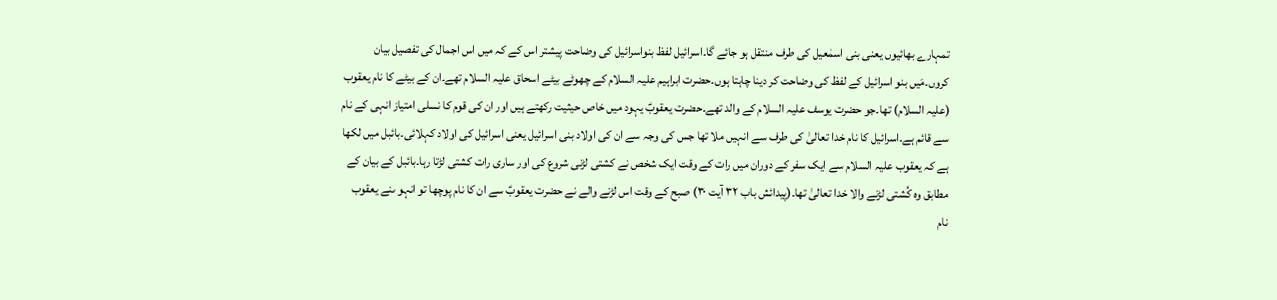تمہارے بھائیوں یعنی بنی اسمٰعیل کی طرف منتقل ہو جائے گا۔اسرائیل لفظ بنواسرائیل کی وضاحت پیشتر اس کے کہ میں اس اجمال کی تفصیل بیان کروں۔مَیں بنو اسرائیل کے لفظ کی وضاحت کر دینا چاہتا ہوں۔حضرت ابراہیم علیہ السلام کے چھوٹے بیٹے اسحاق علیہ السلام تھے۔ان کے بیٹے کا نام یعقوب (علیہ السلام) تھا۔جو حضرت یوسف علیہ السلام کے والد تھے۔حضرت یعقوبؑ یہود میں خاص حیثیت رکھتے ہیں اور ان کی قوم کا نسلی امتیاز انہی کے نام سے قائم ہے۔اسرائیل کا نام خدا تعالیٰ کی طرف سے انہیں ملا تھا جس کی وجہ سے ان کی اولاد بنی اسرائیل یعنی اسرائیل کی اولاد کہلائی۔بائبل میں لکھا ہے کہ یعقوب علیہ السلام سے ایک سفر کے دوران میں رات کے وقت ایک شخص نے کشتی لڑنی شروع کی اور ساری رات کشتی لڑتا رہا۔بائبل کے بیان کے مطابق وہ کُشتی لڑنے والا خدا تعالیٰ تھا۔(پیدائش باب ۳۲ آیت ۳۰) صبح کے وقت اس لڑنے والے نے حضرت یعقوبؑ سے ان کا نام پوچھا تو انہو ںنے یعقوب نام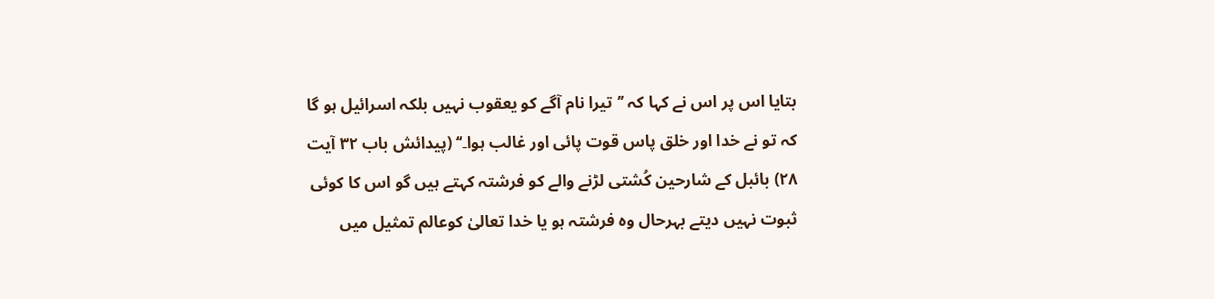بتایا اس پر اس نے کہا کہ ’’تیرا نام آگے کو یعقوب نہیں بلکہ اسرائیل ہو گا کہ تو نے خدا اور خلق پاس قوت پائی اور غالب ہوا۔‘‘ (پیدائش باب ۳۲ آیت ۲۸) بائبل کے شارحین کُشتی لڑنے والے کو فرشتہ کہتے ہیں گو اس کا کوئی ثبوت نہیں دیتے بہرحال وہ فرشتہ ہو یا خدا تعالیٰ کوعالم تمثیل میں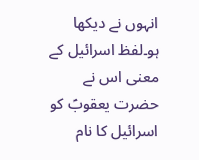انہوں نے دیکھا ہو۔لفظ اسرائیل کے معنی اس نے حضرت یعقوبؑ کو اسرائیل کا نام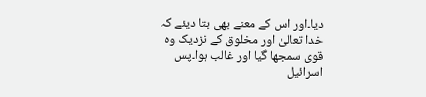دیا۔اور اس کے معنے بھی بتا دیئے کہ خدا تعالیٰ اور مخلوق کے نزدیک وہ قوی سمجھا گیا اور غالب ہوا۔پس اسرائیل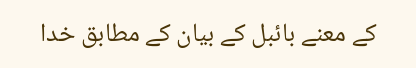کے معنے بائبل کے بیان کے مطابق خدا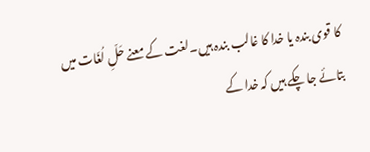کا قوی بندہ یا خدا کا غالب بندہ ہیں۔لغت کے معنے حَلِّ لُغَات میں بتائے جا چکے ہیں کہ خدا کے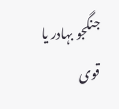جنگجو بہادر یا قوی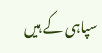سپاہی کے ہیں